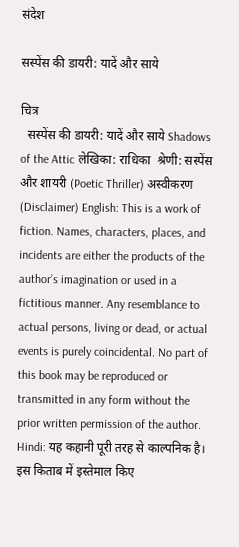संदेश

सस्पेंस की डायरी: यादें और साये

चित्र
  सस्पेंस की डायरी: यादें और साये Shadows of the Attic लेखिका: राधिका  श्रेणी: सस्पेंस और शायरी (Poetic Thriller) अस्वीकरण (Disclaimer) English: This is a work of fiction. Names, characters, places, and incidents are either the products of the author’s imagination or used in a fictitious manner. Any resemblance to actual persons, living or dead, or actual events is purely coincidental. No part of this book may be reproduced or transmitted in any form without the prior written permission of the author. Hindi: यह कहानी पूरी तरह से काल्पनिक है। इस किताब में इस्तेमाल किए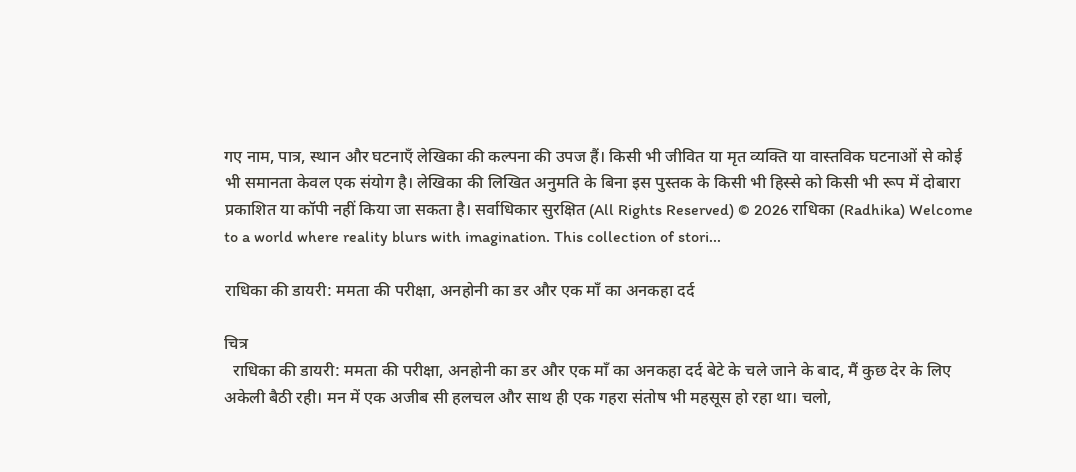गए नाम, पात्र, स्थान और घटनाएँ लेखिका की कल्पना की उपज हैं। किसी भी जीवित या मृत व्यक्ति या वास्तविक घटनाओं से कोई भी समानता केवल एक संयोग है। लेखिका की लिखित अनुमति के बिना इस पुस्तक के किसी भी हिस्से को किसी भी रूप में दोबारा प्रकाशित या कॉपी नहीं किया जा सकता है। सर्वाधिकार सुरक्षित (All Rights Reserved) © 2026 राधिका (Radhika) Welcome to a world where reality blurs with imagination. This collection of stori...

राधिका की डायरी: ममता की परीक्षा, अनहोनी का डर और एक माँ का अनकहा दर्द

चित्र
  राधिका की डायरी: ममता की परीक्षा, अनहोनी का डर और एक माँ का अनकहा दर्द बेटे के चले जाने के बाद, मैं कुछ देर के लिए अकेली बैठी रही। मन में एक अजीब सी हलचल और साथ ही एक गहरा संतोष भी महसूस हो रहा था। चलो,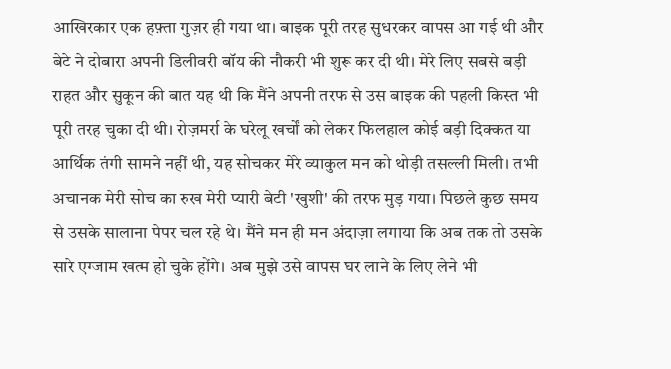आखिरकार एक हफ़्ता गुज़र ही गया था। बाइक पूरी तरह सुधरकर वापस आ गई थी और बेटे ने दोबारा अपनी डिलीवरी बॉय की नौकरी भी शुरू कर दी थी। मेरे लिए सबसे बड़ी राहत और सुकून की बात यह थी कि मैंने अपनी तरफ से उस बाइक की पहली किस्त भी पूरी तरह चुका दी थी। रोज़मर्रा के घरेलू खर्चों को लेकर फिलहाल कोई बड़ी दिक्कत या आर्थिक तंगी सामने नहीं थी, यह सोचकर मेरे व्याकुल मन को थोड़ी तसल्ली मिली। तभी अचानक मेरी सोच का रुख मेरी प्यारी बेटी 'खुशी' की तरफ मुड़ गया। पिछले कुछ समय से उसके सालाना पेपर चल रहे थे। मैंने मन ही मन अंदाज़ा लगाया कि अब तक तो उसके सारे एग्जाम खत्म हो चुके होंगे। अब मुझे उसे वापस घर लाने के लिए लेने भी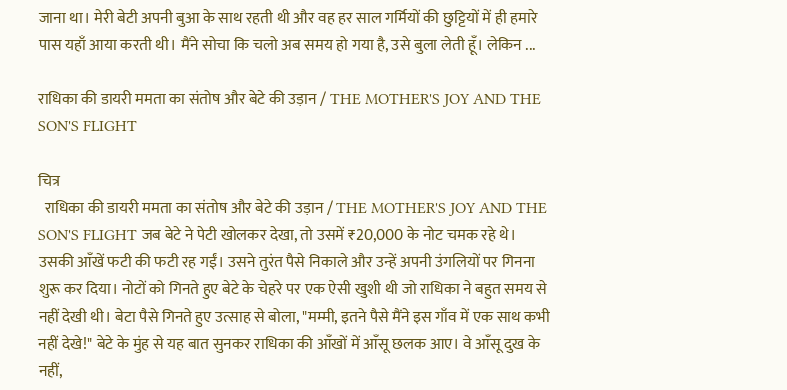जाना था। मेरी बेटी अपनी बुआ के साथ रहती थी और वह हर साल गर्मियों की छुट्टियों में ही हमारे पास यहाँ आया करती थी। मैंने सोचा कि चलो अब समय हो गया है, उसे बुला लेती हूँ। लेकिन ...

राधिका की डायरी ममता का संतोष और बेटे की उड़ान / THE MOTHER'S JOY AND THE SON'S FLIGHT

चित्र
  राधिका की डायरी ममता का संतोष और बेटे की उड़ान / THE MOTHER'S JOY AND THE SON'S FLIGHT जब बेटे ने पेटी खोलकर देखा, तो उसमें ₹20,000 के नोट चमक रहे थे। उसकी आँखें फटी की फटी रह गईं। उसने तुरंत पैसे निकाले और उन्हें अपनी उंगलियों पर गिनना शुरू कर दिया। नोटों को गिनते हुए बेटे के चेहरे पर एक ऐसी खुशी थी जो राधिका ने बहुत समय से नहीं देखी थी। बेटा पैसे गिनते हुए उत्साह से बोला, "मम्मी, इतने पैसे मैंने इस गाँव में एक साथ कभी नहीं देखे!" बेटे के मुंह से यह बात सुनकर राधिका की आँखों में आँसू छलक आए। वे आँसू दुख के नहीं,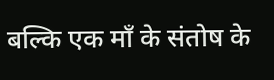बल्कि एक माँ के संतोष के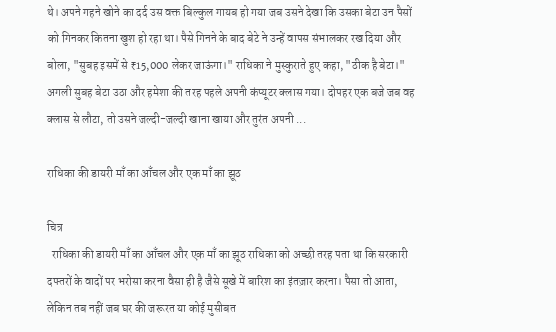थे। अपने गहने खोने का दर्द उस वक्त बिल्कुल गायब हो गया जब उसने देखा कि उसका बेटा उन पैसों को गिनकर कितना खुश हो रहा था। पैसे गिनने के बाद बेटे ने उन्हें वापस संभालकर रख दिया और बोला, "सुबह इसमें से ₹15,000 लेकर जाऊंगा।" राधिका ने मुस्कुराते हुए कहा, "ठीक है बेटा।" अगली सुबह बेटा उठा और हमेशा की तरह पहले अपनी कंप्यूटर क्लास गया। दोपहर एक बजे जब वह क्लास से लौटा, तो उसने जल्दी-जल्दी खाना खाया और तुरंत अपनी ...

राधिका की डायरी माँ का आँचल और एक माँ का झूठ

चित्र
  राधिका की डायरी माँ का आँचल और एक माँ का झूठ राधिका को अच्छी तरह पता था कि सरकारी दफ्तरों के वादों पर भरोसा करना वैसा ही है जैसे सूखे में बारिश का इंतज़ार करना। पैसा तो आता, लेकिन तब नहीं जब घर की जरूरत या कोई मुसीबत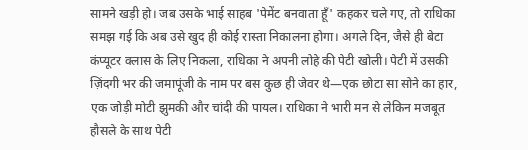सामने खड़ी हो। जब उसके भाई साहब 'पेमेंट बनवाता हूँ' कहकर चले गए, तो राधिका समझ गई कि अब उसे खुद ही कोई रास्ता निकालना होगा। अगले दिन, जैसे ही बेटा कंप्यूटर क्लास के लिए निकला, राधिका ने अपनी लोहे की पेटी खोली। पेटी में उसकी ज़िंदगी भर की जमापूंजी के नाम पर बस कुछ ही जेवर थे—एक छोटा सा सोने का हार, एक जोड़ी मोटी झुमकी और चांदी की पायल। राधिका ने भारी मन से लेकिन मजबूत हौसले के साथ पेटी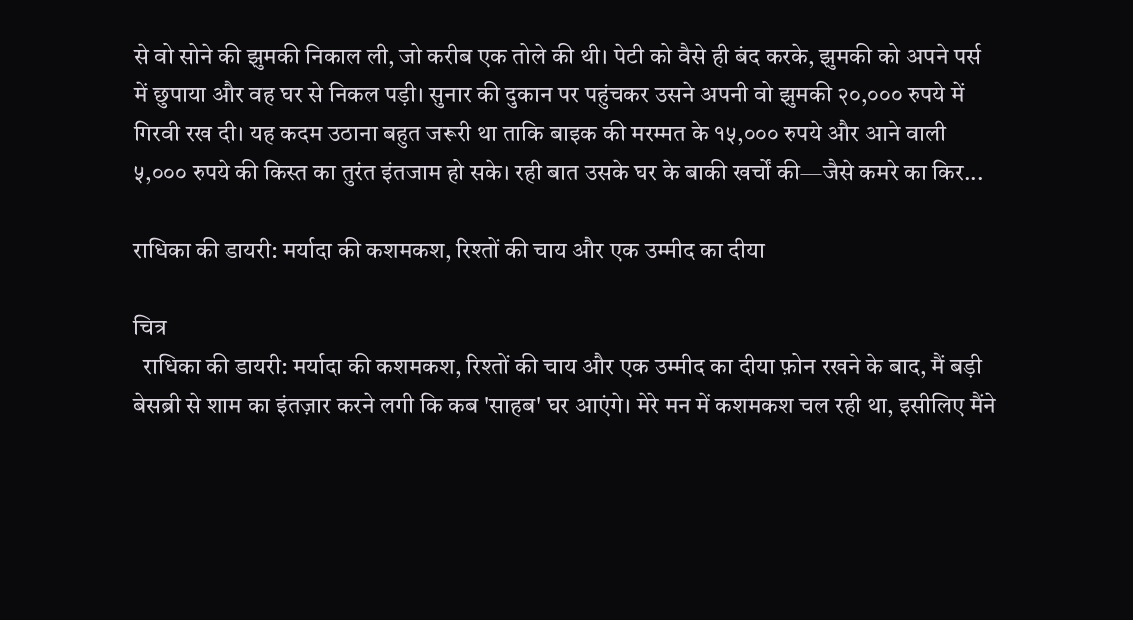से वो सोने की झुमकी निकाल ली, जो करीब एक तोले की थी। पेटी को वैसे ही बंद करके, झुमकी को अपने पर्स में छुपाया और वह घर से निकल पड़ी। सुनार की दुकान पर पहुंचकर उसने अपनी वो झुमकी २०,००० रुपये में गिरवी रख दी। यह कदम उठाना बहुत जरूरी था ताकि बाइक की मरम्मत के १५,००० रुपये और आने वाली ५,००० रुपये की किस्त का तुरंत इंतजाम हो सके। रही बात उसके घर के बाकी खर्चों की—जैसे कमरे का किर...

राधिका की डायरी: मर्यादा की कशमकश, रिश्तों की चाय और एक उम्मीद का दीया

चित्र
  राधिका की डायरी: मर्यादा की कशमकश, रिश्तों की चाय और एक उम्मीद का दीया फ़ोन रखने के बाद, मैं बड़ी बेसब्री से शाम का इंतज़ार करने लगी कि कब 'साहब' घर आएंगे। मेरे मन में कशमकश चल रही था, इसीलिए मैंने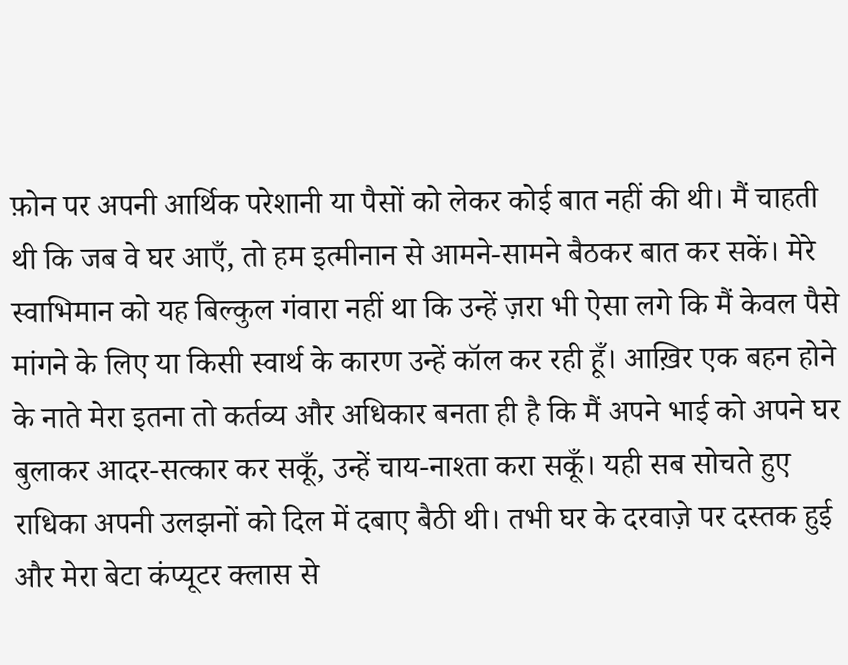फ़ोन पर अपनी आर्थिक परेशानी या पैसों को लेकर कोई बात नहीं की थी। मैं चाहती थी कि जब वे घर आएँ, तो हम इत्मीनान से आमने-सामने बैठकर बात कर सकें। मेरे स्वाभिमान को यह बिल्कुल गंवारा नहीं था कि उन्हें ज़रा भी ऐसा लगे कि मैं केवल पैसे मांगने के लिए या किसी स्वार्थ के कारण उन्हें कॉल कर रही हूँ। आख़िर एक बहन होने के नाते मेरा इतना तो कर्तव्य और अधिकार बनता ही है कि मैं अपने भाई को अपने घर बुलाकर आदर-सत्कार कर सकूँ, उन्हें चाय-नाश्ता करा सकूँ। यही सब सोचते हुए राधिका अपनी उलझनों को दिल में दबाए बैठी थी। तभी घर के दरवाज़े पर दस्तक हुई और मेरा बेटा कंप्यूटर क्लास से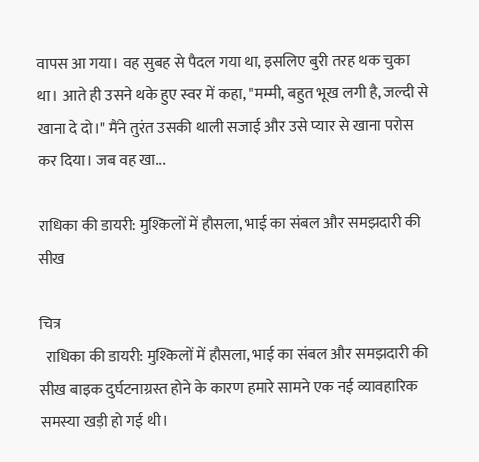वापस आ गया। वह सुबह से पैदल गया था, इसलिए बुरी तरह थक चुका था। आते ही उसने थके हुए स्वर में कहा, "मम्मी, बहुत भूख लगी है, जल्दी से खाना दे दो।" मैंने तुरंत उसकी थाली सजाई और उसे प्यार से खाना परोस कर दिया। जब वह खा...

राधिका की डायरी: मुश्किलों में हौसला, भाई का संबल और समझदारी की सीख

चित्र
  राधिका की डायरी: मुश्किलों में हौसला, भाई का संबल और समझदारी की सीख बाइक दुर्घटनाग्रस्त होने के कारण हमारे सामने एक नई व्यावहारिक समस्या खड़ी हो गई थी।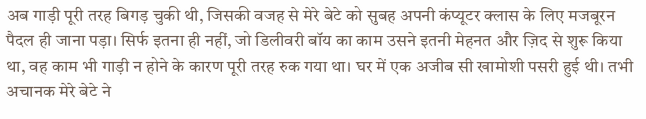अब गाड़ी पूरी तरह बिगड़ चुकी थी, जिसकी वजह से मेरे बेटे को सुबह अपनी कंप्यूटर क्लास के लिए मजबूरन पैदल ही जाना पड़ा। सिर्फ इतना ही नहीं, जो डिलीवरी बॉय का काम उसने इतनी मेहनत और ज़िद से शुरू किया था, वह काम भी गाड़ी न होने के कारण पूरी तरह रुक गया था। घर में एक अजीब सी खामोशी पसरी हुई थी। तभी अचानक मेरे बेटे ने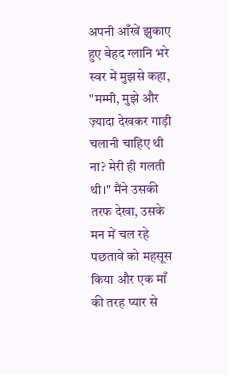अपनी आँखें झुकाए हुए बेहद ग्लानि भरे स्वर में मुझसे कहा, "मम्मी, मुझे और ज़्यादा देखकर गाड़ी चलानी चाहिए थी ना? मेरी ही गलती थी।" मैंने उसकी तरफ देखा, उसके मन में चल रहे पछतावे को महसूस किया और एक माँ की तरह प्यार से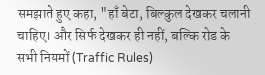समझाते हुए कहा, "हाँ बेटा, बिल्कुल देखकर चलानी चाहिए। और सिर्फ देखकर ही नहीं, बल्कि रोड के सभी नियमों (Traffic Rules)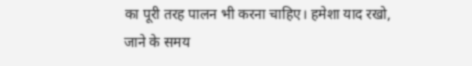का पूरी तरह पालन भी करना चाहिए। हमेशा याद रखो, जाने के समय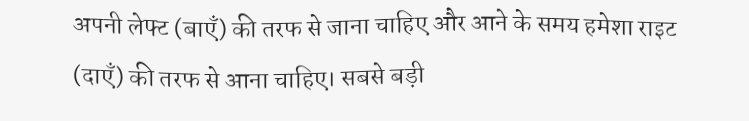अपनी लेफ्ट (बाएँ) की तरफ से जाना चाहिए और आने के समय हमेशा राइट (दाएँ) की तरफ से आना चाहिए। सबसे बड़ी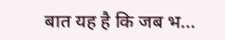बात यह है कि जब भ...